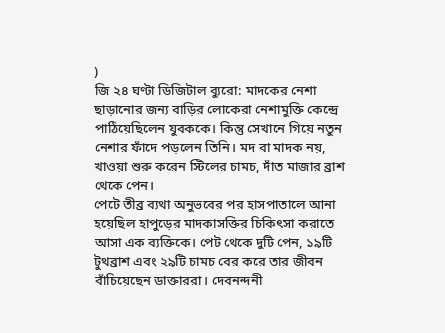)
জি ২৪ ঘণ্টা ডিজিটাল ব্যুরো: মাদকের নেশা ছাড়ানোর জন্য বাড়ির লোকেরা নেশামুক্তি কেন্দ্রে পাঠিয়েছিলেন যুবককে। কিন্তু সেখানে গিয়ে নতুন নেশার ফাঁদে পড়লেন তিনি। মদ বা মাদক নয়, খাওয়া শুরু করেন স্টিলের চামচ, দাঁত মাজার ব্রাশ থেকে পেন।
পেটে তীব্র ব্যথা অনুভবের পর হাসপাতালে আনা হয়েছিল হাপুড়ের মাদকাসক্তির চিকিৎসা করাতে আসা এক ব্যক্তিকে। পেট থেকে দুটি পেন, ১৯টি টুথব্রাশ এবং ২৯টি চামচ বের করে তার জীবন বাঁচিয়েছেন ডাক্তাররা। দেবনন্দনী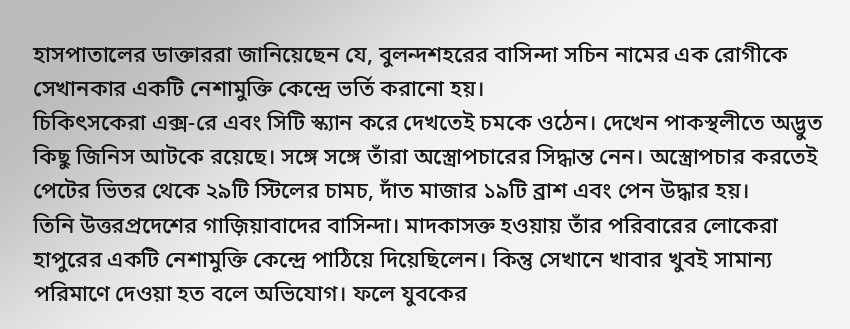হাসপাতালের ডাক্তাররা জানিয়েছেন যে, বুলন্দশহরের বাসিন্দা সচিন নামের এক রোগীকে সেখানকার একটি নেশামুক্তি কেন্দ্রে ভর্তি করানো হয়।
চিকিৎসকেরা এক্স-রে এবং সিটি স্ক্যান করে দেখতেই চমকে ওঠেন। দেখেন পাকস্থলীতে অদ্ভুত কিছু জিনিস আটকে রয়েছে। সঙ্গে সঙ্গে তাঁরা অস্ত্রোপচারের সিদ্ধান্ত নেন। অস্ত্রোপচার করতেই পেটের ভিতর থেকে ২৯টি স্টিলের চামচ, দাঁত মাজার ১৯টি ব্রাশ এবং পেন উদ্ধার হয়।
তিনি উত্তরপ্রদেশের গাজ়িয়াবাদের বাসিন্দা। মাদকাসক্ত হওয়ায় তাঁর পরিবারের লোকেরা হাপুরের একটি নেশামুক্তি কেন্দ্রে পাঠিয়ে দিয়েছিলেন। কিন্তু সেখানে খাবার খুবই সামান্য পরিমাণে দেওয়া হত বলে অভিযোগ। ফলে যুবকের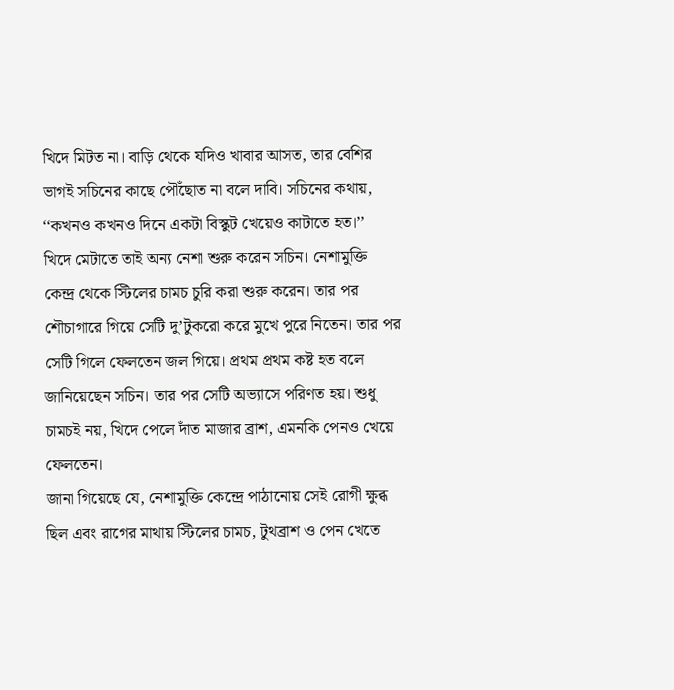খিদে মিটত না। বাড়ি থেকে যদিও খাবার আসত, তার বেশির ভাগই সচিনের কাছে পৌঁছোত না বলে দাবি। সচিনের কথায়, ‘‘কখনও কখনও দিনে একটা বিস্কুট খেয়েও কাটাতে হত।’’
খিদে মেটাতে তাই অন্য নেশা শুরু করেন সচিন। নেশামুক্তি কেন্দ্র থেকে স্টিলের চামচ চুরি করা শুরু করেন। তার পর শৌচাগারে গিয়ে সেটি দু’টুকরো করে মুখে পুরে নিতেন। তার পর সেটি গিলে ফেলতেন জল গিয়ে। প্রথম প্রথম কষ্ট হত বলে জানিয়েছেন সচিন। তার পর সেটি অভ্যাসে পরিণত হয়। শুধু চামচই নয়, খিদে পেলে দাঁত মাজার ব্রাশ, এমনকি পেনও খেয়ে ফেলতেন।
জানা গিয়েছে যে, নেশামুক্তি কেন্দ্রে পাঠানোয় সেই রোগী ক্ষুব্ধ ছিল এবং রাগের মাথায় স্টিলের চামচ, টুথব্রাশ ও পেন খেতে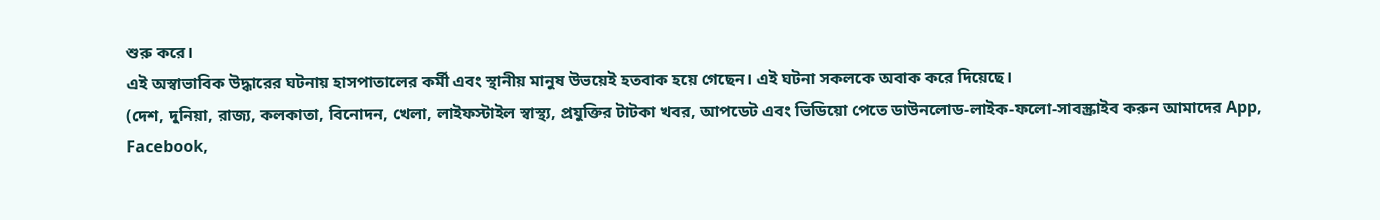শুরু করে।
এই অস্বাভাবিক উদ্ধারের ঘটনায় হাসপাতালের কর্মী এবং স্থানীয় মানুষ উভয়েই হতবাক হয়ে গেছেন। এই ঘটনা সকলকে অবাক করে দিয়েছে।
(দেশ, দুনিয়া, রাজ্য, কলকাতা, বিনোদন, খেলা, লাইফস্টাইল স্বাস্থ্য, প্রযুক্তির টাটকা খবর, আপডেট এবং ভিডিয়ো পেতে ডাউনলোড-লাইক-ফলো-সাবস্ক্রাইব করুন আমাদের App, Facebook,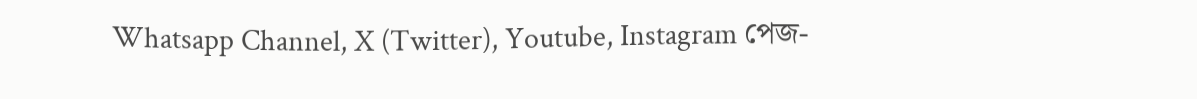Whatsapp Channel, X (Twitter), Youtube, Instagram পেজ-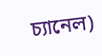চ্যানেল)